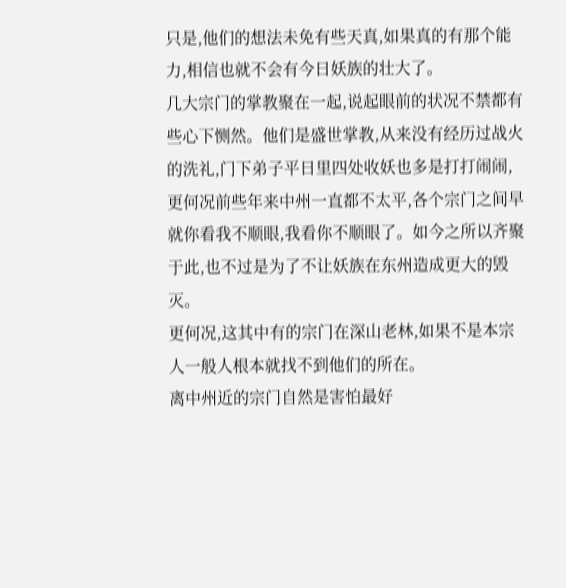只是,他们的想法未免有些天真,如果真的有那个能力,相信也就不会有今日妖族的壮大了。
几大宗门的掌教聚在一起,说起眼前的状况不禁都有些心下恻然。他们是盛世掌教,从来没有经历过战火的洗礼,门下弟子平日里四处收妖也多是打打闹闹,更何况前些年来中州一直都不太平,各个宗门之间早就你看我不顺眼,我看你不顺眼了。如今之所以齐聚于此,也不过是为了不让妖族在东州造成更大的毁灭。
更何况,这其中有的宗门在深山老林,如果不是本宗人一般人根本就找不到他们的所在。
离中州近的宗门自然是害怕最好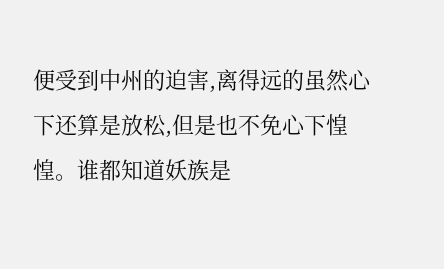便受到中州的迫害,离得远的虽然心下还算是放松,但是也不免心下惶惶。谁都知道妖族是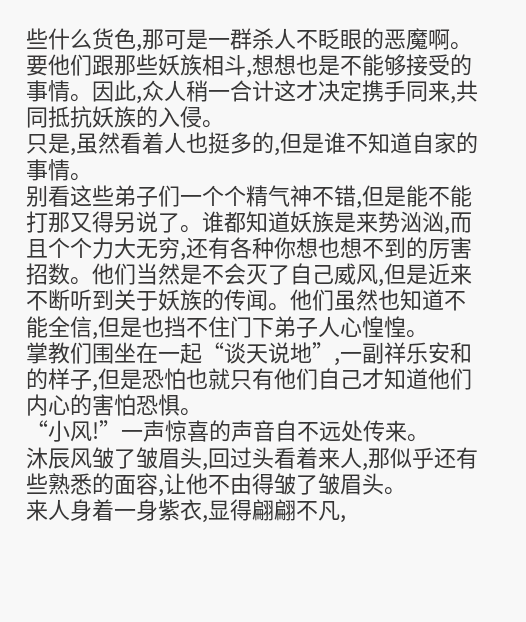些什么货色,那可是一群杀人不眨眼的恶魔啊。要他们跟那些妖族相斗,想想也是不能够接受的事情。因此,众人稍一合计这才决定携手同来,共同抵抗妖族的入侵。
只是,虽然看着人也挺多的,但是谁不知道自家的事情。
别看这些弟子们一个个精气神不错,但是能不能打那又得另说了。谁都知道妖族是来势汹汹,而且个个力大无穷,还有各种你想也想不到的厉害招数。他们当然是不会灭了自己威风,但是近来不断听到关于妖族的传闻。他们虽然也知道不能全信,但是也挡不住门下弟子人心惶惶。
掌教们围坐在一起“谈天说地”,一副祥乐安和的样子,但是恐怕也就只有他们自己才知道他们内心的害怕恐惧。
“小风!”一声惊喜的声音自不远处传来。
沐辰风皱了皱眉头,回过头看着来人,那似乎还有些熟悉的面容,让他不由得皱了皱眉头。
来人身着一身紫衣,显得翩翩不凡,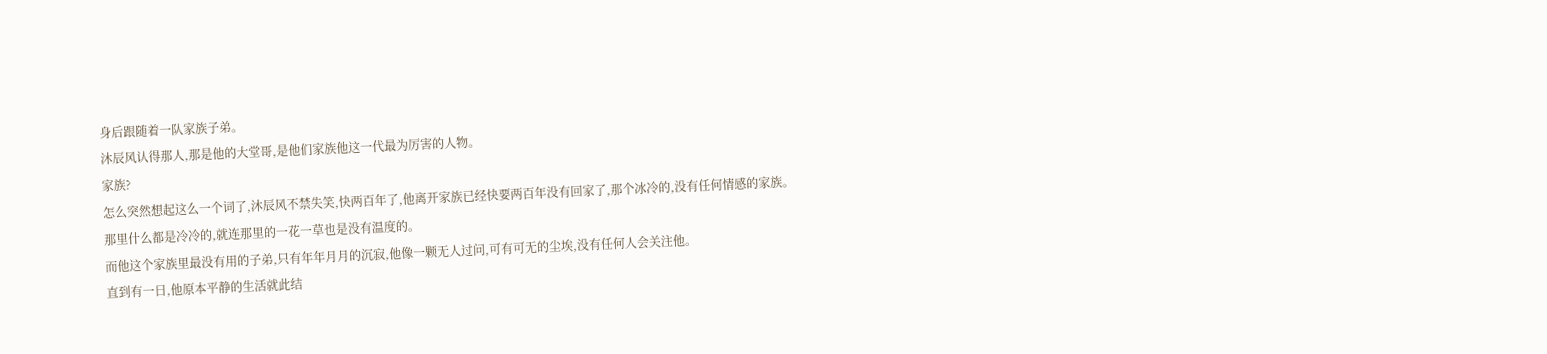身后跟随着一队家族子弟。
沐辰风认得那人,那是他的大堂哥,是他们家族他这一代最为厉害的人物。
家族?
怎么突然想起这么一个词了,沐辰风不禁失笑,快两百年了,他离开家族已经快要两百年没有回家了,那个冰冷的,没有任何情感的家族。
那里什么都是冷冷的,就连那里的一花一草也是没有温度的。
而他这个家族里最没有用的子弟,只有年年月月的沉寂,他像一颗无人过问,可有可无的尘埃,没有任何人会关注他。
直到有一日,他原本平静的生活就此结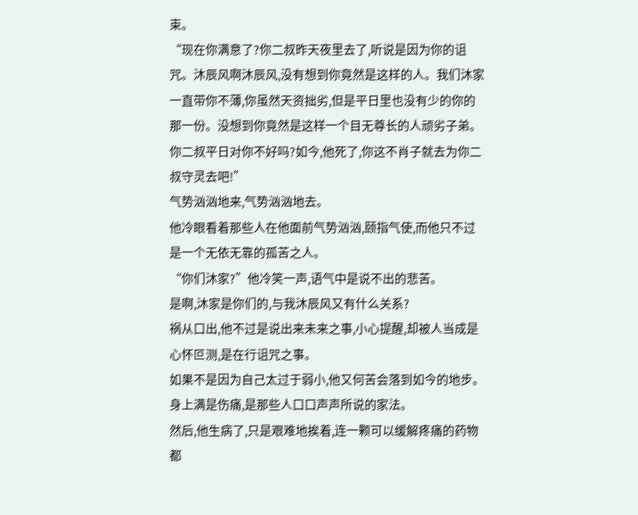束。
“现在你满意了?你二叔昨天夜里去了,听说是因为你的诅咒。沐辰风啊沐辰风,没有想到你竟然是这样的人。我们沐家一直带你不薄,你虽然天资拙劣,但是平日里也没有少的你的那一份。没想到你竟然是这样一个目无尊长的人顽劣子弟。你二叔平日对你不好吗?如今,他死了,你这不肖子就去为你二叔守灵去吧!”
气势汹汹地来,气势汹汹地去。
他冷眼看着那些人在他面前气势汹汹,颐指气使,而他只不过是一个无依无靠的孤苦之人。
“你们沐家?”他冷笑一声,语气中是说不出的悲苦。
是啊,沐家是你们的,与我沐辰风又有什么关系?
祸从口出,他不过是说出来未来之事,小心提醒,却被人当成是心怀叵测,是在行诅咒之事。
如果不是因为自己太过于弱小,他又何苦会落到如今的地步。
身上满是伤痛,是那些人口口声声所说的家法。
然后,他生病了,只是艰难地挨着,连一颗可以缓解疼痛的药物都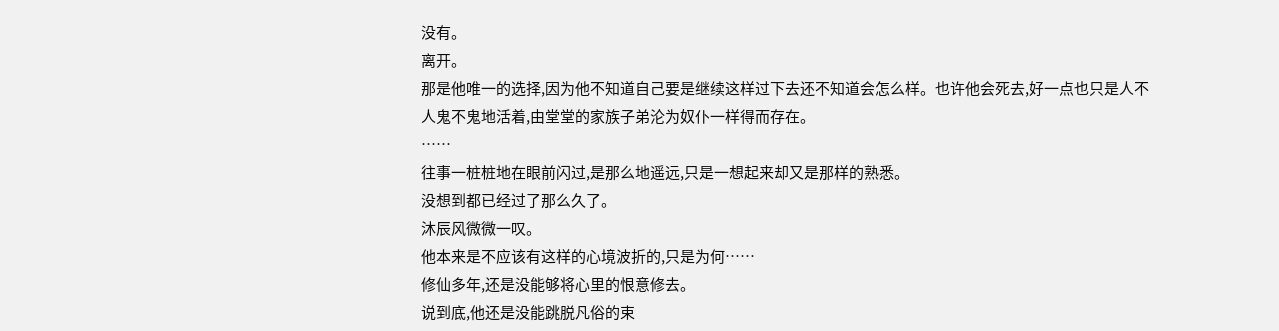没有。
离开。
那是他唯一的选择,因为他不知道自己要是继续这样过下去还不知道会怎么样。也许他会死去,好一点也只是人不人鬼不鬼地活着,由堂堂的家族子弟沦为奴仆一样得而存在。
……
往事一桩桩地在眼前闪过,是那么地遥远,只是一想起来却又是那样的熟悉。
没想到都已经过了那么久了。
沐辰风微微一叹。
他本来是不应该有这样的心境波折的,只是为何……
修仙多年,还是没能够将心里的恨意修去。
说到底,他还是没能跳脱凡俗的束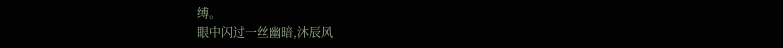缚。
眼中闪过一丝幽暗,沐辰风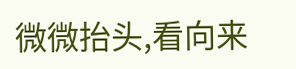微微抬头,看向来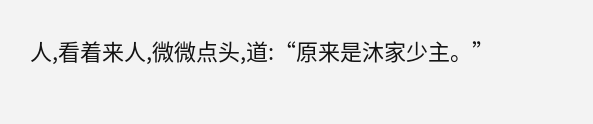人,看着来人,微微点头,道:“原来是沐家少主。”